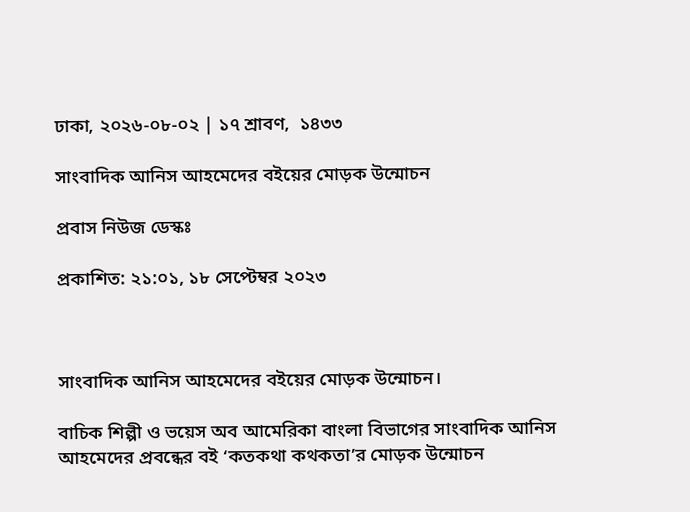ঢাকা, ২০২৬-০৮-০২ | ১৭ শ্রাবণ,  ১৪৩৩

সাংবাদিক আনিস আহমেদের বইয়ের মোড়ক উন্মোচন

প্রবাস নিউজ ডেস্কঃ

প্রকাশিত: ২১:০১, ১৮ সেপ্টেম্বর ২০২৩



সাংবাদিক আনিস আহমেদের বইয়ের মোড়ক উন্মোচন।

বাচিক শিল্পী ও ভয়েস অব আমেরিকা বাংলা বিভাগের সাংবাদিক আনিস আহমেদের প্রবন্ধের বই ‘কতকথা কথকতা’র মোড়ক উন্মোচন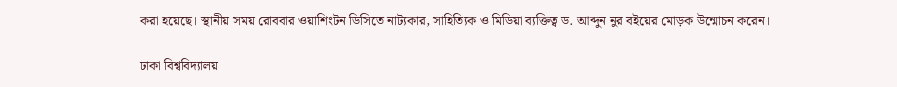করা হয়েছে। স্থানীয় সময় রোববার ওয়াশিংটন ডিসিতে নাট্যকার, সাহিত্যিক ও মিডিয়া ব্যক্তিত্ব ড. আব্দুন নুর বইয়ের মোড়ক উন্মোচন করেন।

ঢাকা বিশ্ববিদ্যালয়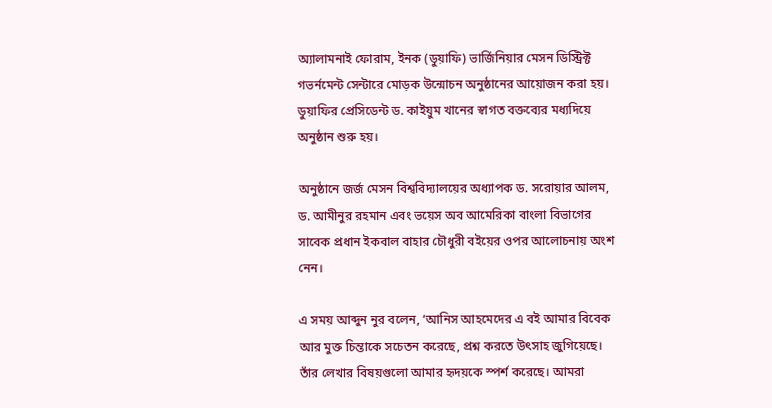অ্যালামনাই ফোরাম, ইনক (ডুয়াফি) ভার্জিনিয়ার মেসন ডিস্ট্রিক্ট গভর্নমেন্ট সেন্টারে মোড়ক উন্মোচন অনুষ্ঠানের আয়োজন করা হয়। ডুয়াফির প্রেসিডেন্ট ড. কাইয়ুম খানের স্বাগত বক্তব্যের মধ্যদিয়ে অনুষ্ঠান শুরু হয়।

অনুষ্ঠানে জর্জ মেসন বিশ্ববিদ্যালয়ের অধ্যাপক ড. সরোয়ার আলম, ড. আমীনুর রহমান এবং ভয়েস অব আমেরিকা বাংলা বিভাগের সাবেক প্রধান ইকবাল বাহার চৌধুরী বইয়ের ওপর আলোচনায় অংশ নেন।

এ সময় আব্দুন নুর বলেন, ‘আনিস আহমেদের এ বই আমার বিবেক আর মুক্ত চিন্তাকে সচেতন করেছে, প্রশ্ন করতে উৎসাহ জুগিয়েছে। তাঁর লেখার বিষয়গুলো আমার হৃদয়কে স্পর্শ করেছে। আমরা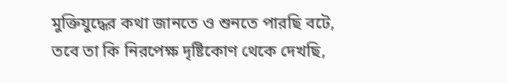মুক্তিযুদ্ধের কথা জানতে ও শুনতে পারছি বটে, তবে তা কি নিরপেক্ষ দৃষ্টিকোণ থেকে দেখছি,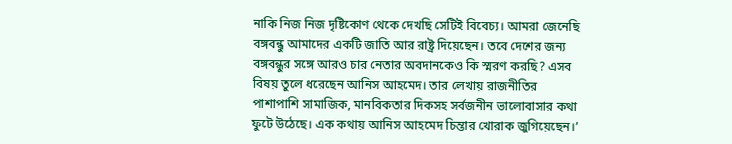নাকি নিজ নিজ দৃষ্টিকোণ থেকে দেখছি সেটিই বিবেচ্য। আমরা জেনেছি বঙ্গবন্ধু আমাদের একটি জাতি আর রাষ্ট্র দিয়েছেন। তবে দেশের জন্য বঙ্গবন্ধুর সঙ্গে আরও চার নেতার অবদানকেও কি স্মরণ করছি? এসব বিষয় তুলে ধরেছেন আনিস আহমেদ। তার লেখায় রাজনীতির পাশাপাশি সামাজিক, মানবিকতার দিকসহ সর্বজনীন ভালোবাসার কথা  ফুটে উঠেছে। এক কথায় আনিস আহমেদ চিন্তার খোরাক জুগিয়েছেন।’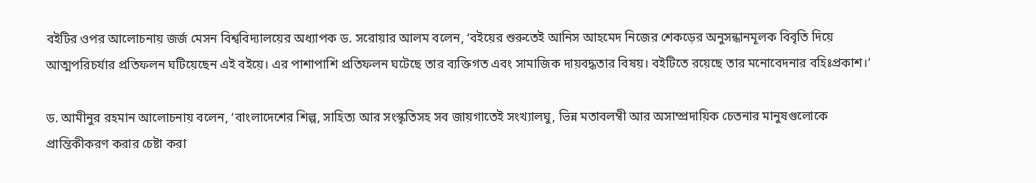বইটির ওপর আলোচনায় জর্জ মেসন বিশ্ববিদ্যালয়ের অধ্যাপক ড. সরোয়ার আলম বলেন, ‘বইয়ের শুরুতেই আনিস আহমেদ নিজের শেকড়ের অনুসন্ধানমূলক বিবৃতি দিয়ে আত্মপরিচর্যার প্রতিফলন ঘটিয়েছেন এই বইয়ে। এর পাশাপাশি প্রতিফলন ঘটেছে তার ব্যক্তিগত এবং সামাজিক দায়বদ্ধতার বিষয়। বইটিতে রয়েছে তার মনোবেদনার বহিঃপ্রকাশ।’

ড. আমীনুর রহমান আলোচনায় বলেন, ‘বাংলাদেশের শিল্প, সাহিত্য আর সংস্কৃতিসহ সব জায়গাতেই সংখ্যালঘু, ভিন্ন মতাবলম্বী আর অসাম্প্রদায়িক চেতনার মানুষগুলোকে প্রান্তিকীকরণ করার চেষ্টা করা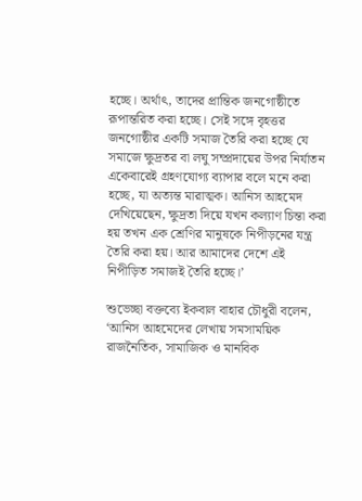হচ্ছে। অর্থাৎ, তাদের প্রান্তিক জনগোষ্ঠীতে রূপান্তরিত করা হচ্ছে। সেই সঙ্গে বৃহত্তর জনগোষ্ঠীর একটি সমাজ তৈরি করা হচ্ছে যে সমাজে ক্ষুদ্রতর বা লঘু সম্প্রদায়ের উপর নির্যাতন একেবারেই গ্রহণযোগ্য ব্যাপার বলে মনে করা হচ্ছে, যা অত্যন্ত মারাত্মক। আনিস আহমেদ দেখিয়েছেন, ক্ষুদ্রতা দিয়ে যখন কল্যাণ চিন্তা করা হয় তখন এক শ্রেণির মানুষকে নিপীড়নের যন্ত্র তৈরি করা হয়। আর আমাদের দেশে এই নিপীড়িত সমাজই তৈরি হচ্ছে।’

শুভেচ্ছা বক্তব্যে ইকবাল বাহার চৌধুরী বলেন, ‘আনিস আহমেদের লেখায় সমসাময়িক রাজনৈতিক, সামাজিক ও মানবিক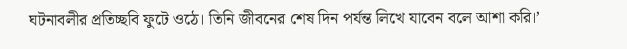ঘটনাবলীর প্রতিচ্ছবি ফুটে ওঠে। তিনি জীবনের শেষ দিন পর্যন্ত লিখে যাবেন বলে আশা করি।’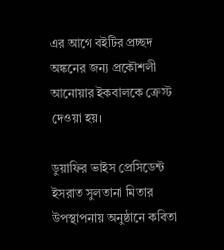এর আগে বইটির প্রচ্ছদ অঙ্কনের জন্য প্রকৌশলী আনোয়ার ইকবালকে ক্রেস্ট দেওয়া হয়।

ডুয়াফির ভাইস প্রেসিডেন্ট ইসরাত সুলতানা মিতার উপস্থাপনায় অনুষ্ঠানে কবিতা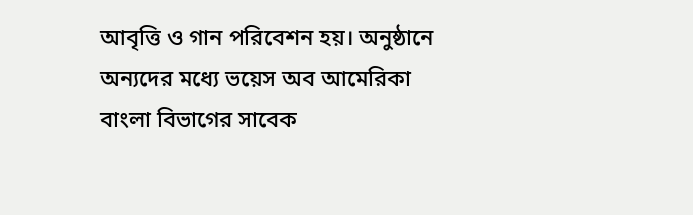আবৃত্তি ও গান পরিবেশন হয়। অনুষ্ঠানে অন্যদের মধ্যে ভয়েস অব আমেরিকা বাংলা বিভাগের সাবেক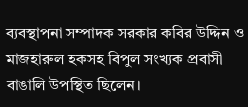ব্যবস্থাপনা সম্পাদক সরকার কবির উদ্দিন ও মাজহারুল হকসহ বিপুল সংখ্যক প্রবাসী বাঙালি উপস্থিত ছিলেন।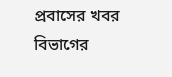প্রবাসের খবর বিভাগের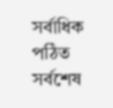সর্বাধিক পঠিত
সর্বশেষ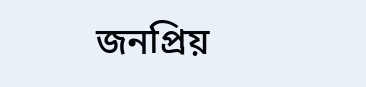জনপ্রিয়